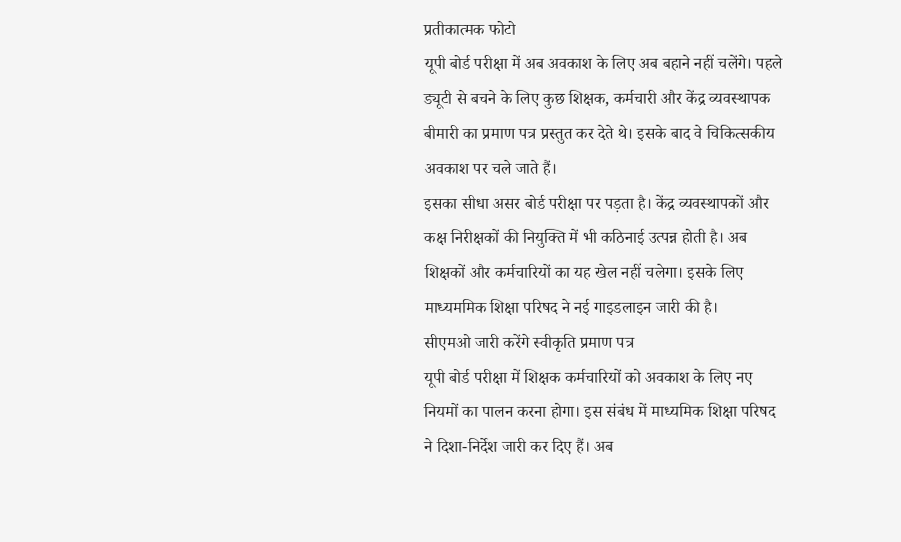प्रतीकात्मक फोटो
यूपी बोर्ड परीक्षा में अब अवकाश के लिए अब बहाने नहीं चलेंगे। पहले ड्यूटी से बचने के लिए कुछ शिक्षक, कर्मचारी और केंद्र व्यवस्थापक बीमारी का प्रमाण पत्र प्रस्तुत कर देते थे। इसके बाद वे चिकित्सकीय अवकाश पर चले जाते हैं।
इसका सीधा असर बोर्ड परीक्षा पर पड़ता है। केंद्र व्यवस्थापकों और कक्ष निरीक्षकों की नियुक्ति में भी कठिनाई उत्पन्न होती है। अब शिक्षकों और कर्मचारियों का यह खेल नहीं चलेगा। इसके लिए माध्यममिक शिक्षा परिषद ने नई गाइडलाइन जारी की है।
सीएमओ जारी करेंगे स्वीकृति प्रमाण पत्र
यूपी बोर्ड परीक्षा में शिक्षक कर्मचारियों को अवकाश के लिए नए नियमों का पालन करना होगा। इस संबंध में माध्यमिक शिक्षा परिषद ने दिशा-निर्देश जारी कर दिए हैं। अब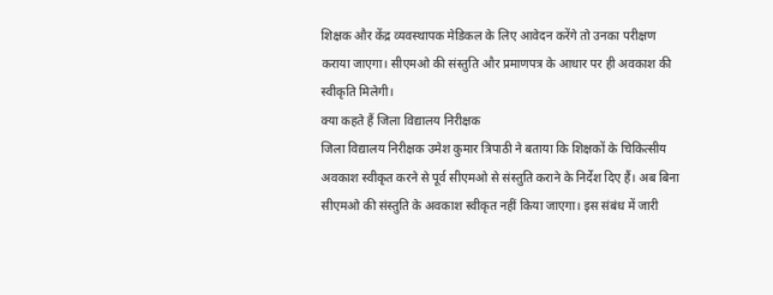शिक्षक और केंद्र व्यवस्थापक मेडिकल के लिए आवेदन करेंगे तो उनका परीक्षण कराया जाएगा। सीएमओ की संस्तुति और प्रमाणपत्र के आधार पर ही अवकाश की स्वीकृति मिलेगी।
क्या कहते हैं जिला विद्यालय निरीक्षक
जिला विद्यालय निरीक्षक उमेश कुमार त्रिपाठी ने बताया कि शिक्षकों के चिकित्सीय अवकाश स्वीकृत करने से पूर्व सीएमओ से संस्तुति कराने के निर्देश दिए हैं। अब बिना सीएमओ की संस्तुति के अवकाश स्वीकृत नहीं किया जाएगा। इस संबंध में जारी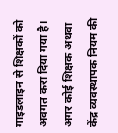गाइडलाइन से शिक्षकों को अवगत करा दिया गया है।
अगर कोई शिक्षक अथवा केंद्र व्यवस्थापक नियम की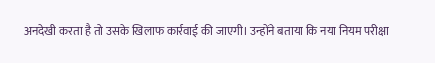अनदेखी करता है तो उसके खिलाफ कार्रवाई की जाएगी। उन्होंने बताया कि नया नियम परीक्षा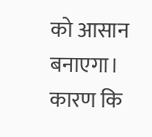को आसान बनाएगा। कारण कि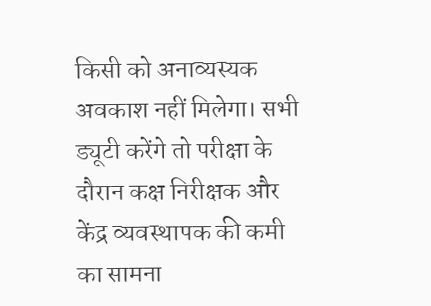किसी को अनाव्यस्यक अवकाश नहीं मिलेगा। सभी ड्यूटी करेंगे तो परीक्षा के दौरान कक्ष निरीक्षक और केंद्र व्यवस्थापक की कमी का सामना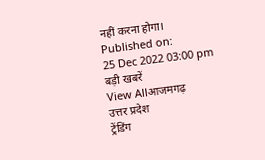नहीं करना होगा।
Published on:
25 Dec 2022 03:00 pm
बड़ी खबरें
View Allआजमगढ़
उत्तर प्रदेश
ट्रेंडिंग